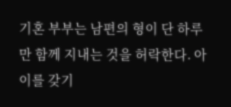기혼 부부는 남편의 형이 단 하루만 함께 지내는 것을 허락한다. 아이를 갖기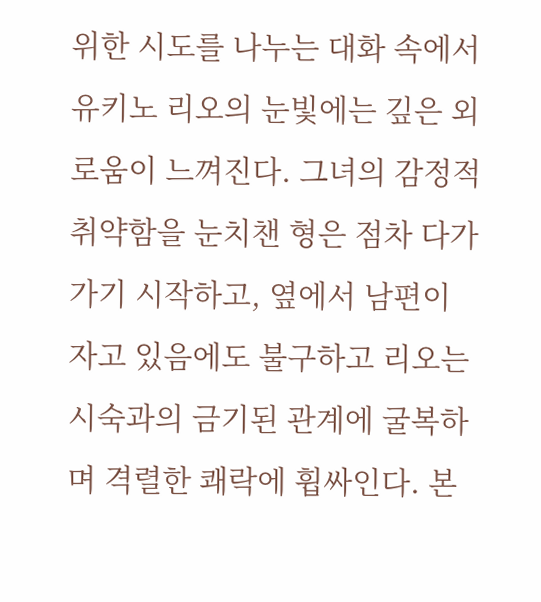위한 시도를 나누는 대화 속에서 유키노 리오의 눈빛에는 깊은 외로움이 느껴진다. 그녀의 감정적 취약함을 눈치챈 형은 점차 다가가기 시작하고, 옆에서 남편이 자고 있음에도 불구하고 리오는 시숙과의 금기된 관계에 굴복하며 격렬한 쾌락에 휩싸인다. 본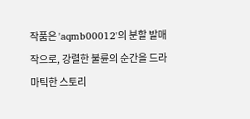작품은 'aqmb00012'의 분할 발매작으로, 강렬한 불륜의 순간을 드라마틱한 스토리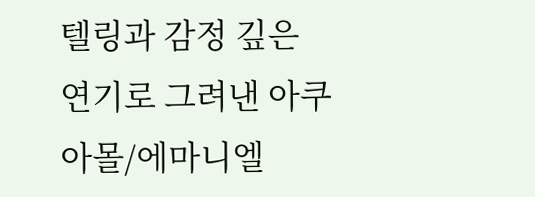텔링과 감정 깊은 연기로 그려낸 아쿠아몰/에마니엘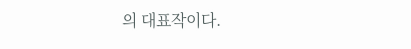의 대표작이다.